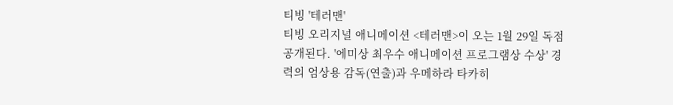티빙 '테러맨'
티빙 오리지널 애니메이션 <테러맨>이 오는 1월 29일 독점 공개된다. '에미상 최우수 애니메이션 프로그램상 수상' 경력의 엄상용 감독(연출)과 우메하라 타카히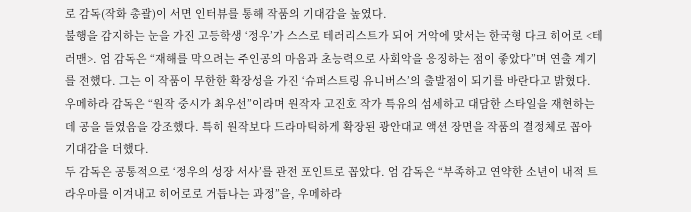로 감독(작화 총괄)이 서면 인터뷰를 통해 작품의 기대감을 높였다.
불행을 감지하는 눈을 가진 고등학생 ‘정우’가 스스로 테러리스트가 되어 거악에 맞서는 한국형 다크 히어로 <테러맨>. 엄 감독은 “재해를 막으려는 주인공의 마음과 초능력으로 사회악을 응징하는 점이 좋았다”며 연출 계기를 전했다. 그는 이 작품이 무한한 확장성을 가진 ‘슈퍼스트링 유니버스’의 출발점이 되기를 바란다고 밝혔다.
우메하라 감독은 “원작 중시가 최우선”이라며 원작자 고진호 작가 특유의 섬세하고 대담한 스타일을 재현하는 데 공을 들였음을 강조했다. 특히 원작보다 드라마틱하게 확장된 광안대교 액션 장면을 작품의 결정체로 꼽아 기대감을 더했다.
두 감독은 공통적으로 ‘정우의 성장 서사’를 관전 포인트로 꼽았다. 엄 감독은 “부족하고 연약한 소년이 내적 트라우마를 이겨내고 히어로로 거듭나는 과정”을, 우메하라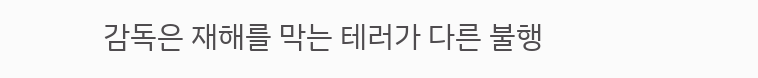감독은 재해를 막는 테러가 다른 불행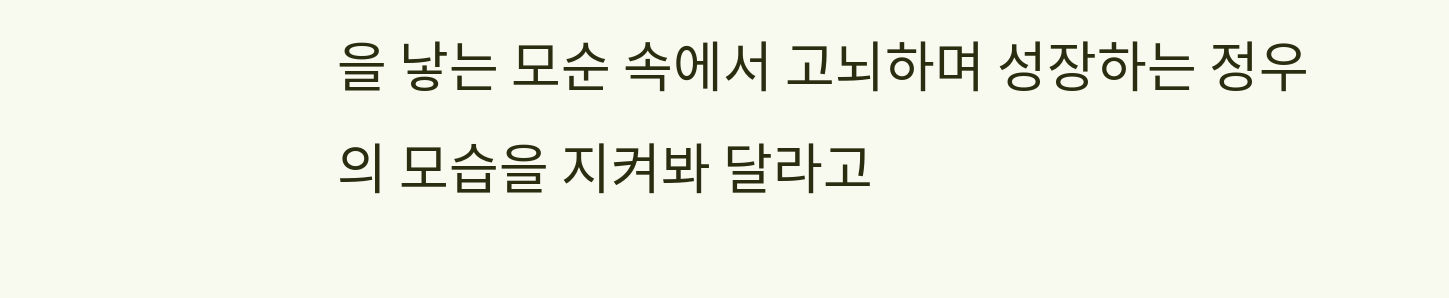을 낳는 모순 속에서 고뇌하며 성장하는 정우의 모습을 지켜봐 달라고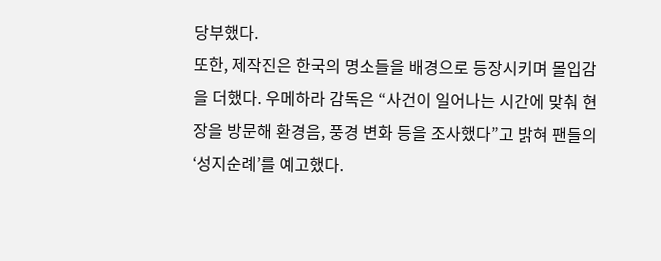당부했다.
또한, 제작진은 한국의 명소들을 배경으로 등장시키며 몰입감을 더했다. 우메하라 감독은 “사건이 일어나는 시간에 맞춰 현장을 방문해 환경음, 풍경 변화 등을 조사했다”고 밝혀 팬들의 ‘성지순례’를 예고했다.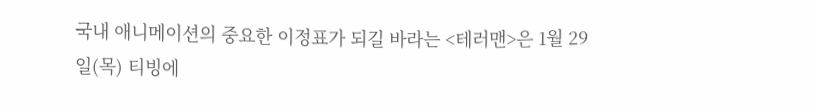국내 애니메이션의 중요한 이정표가 되길 바라는 <테러맨>은 1월 29일(목) 티빙에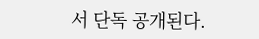서 단독 공개된다.